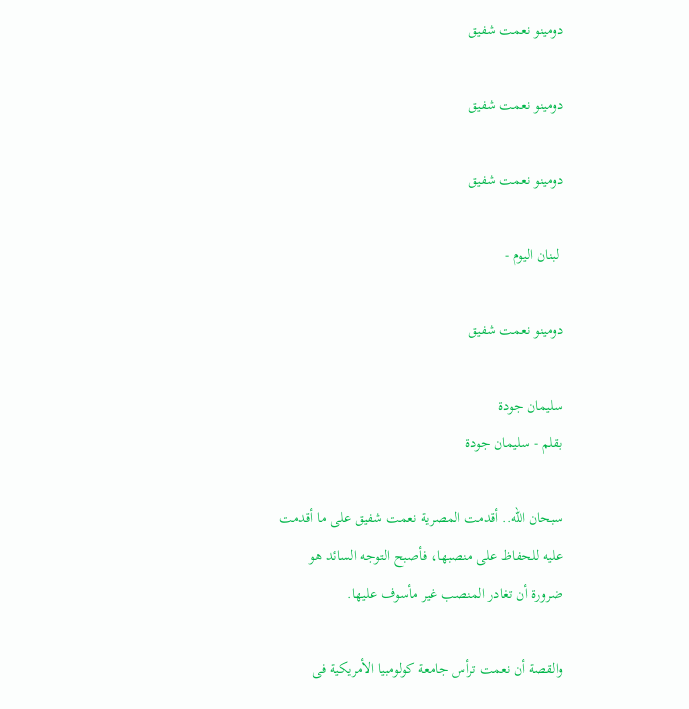دومينو نعمت شفيق

دومينو نعمت شفيق

دومينو نعمت شفيق

 لبنان اليوم -

دومينو نعمت شفيق

سليمان جودة
بقلم - سليمان جودة

سبحان الله.. أقدمت المصرية نعمت شفيق على ما أقدمت عليه للحفاظ على منصبها، فأصبح التوجه السائد هو ضرورة أن تغادر المنصب غير مأسوف عليها.

والقصة أن نعمت ترأس جامعة كولومبيا الأمريكية فى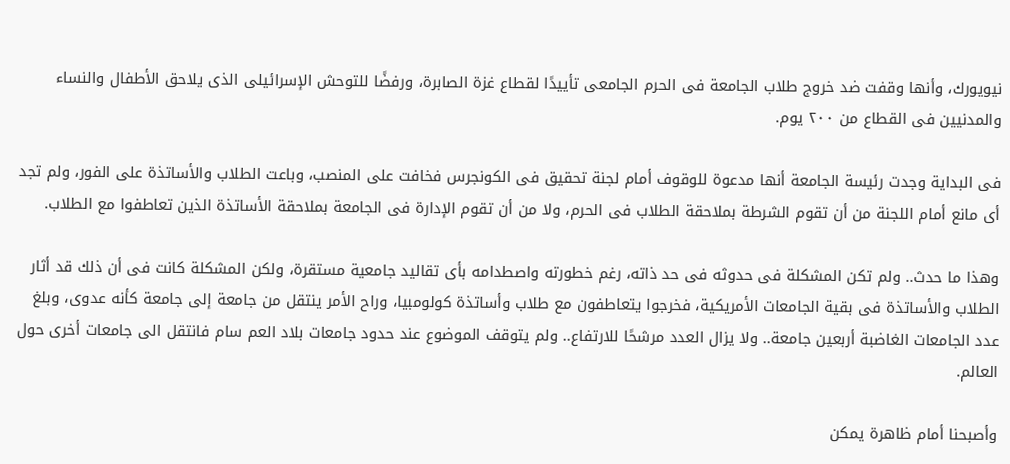نيويورك، وأنها وقفت ضد خروج طلاب الجامعة فى الحرم الجامعى تأييدًا لقطاع غزة الصابرة، ورفضًا للتوحش الإسرائيلى الذى يلاحق الأطفال والنساء والمدنيين فى القطاع من ٢٠٠ يوم.

فى البداية وجدت رئيسة الجامعة أنها مدعوة للوقوف أمام لجنة تحقيق فى الكونجرس فخافت على المنصب، وباعت الطلاب والأساتذة على الفور، ولم تجد أى مانع أمام اللجنة من أن تقوم الشرطة بملاحقة الطلاب فى الحرم، ولا من أن تقوم الإدارة فى الجامعة بملاحقة الأساتذة الذين تعاطفوا مع الطلاب.

وهذا ما حدث.. ولم تكن المشكلة فى حدوثه فى حد ذاته، رغم خطورته واصطدامه بأى تقاليد جامعية مستقرة، ولكن المشكلة كانت فى أن ذلك قد أثار الطلاب والأساتذة فى بقية الجامعات الأمريكية، فخرجوا يتعاطفون مع طلاب وأساتذة كولومبيا، وراح الأمر ينتقل من جامعة إلى جامعة كأنه عدوى، وبلغ عدد الجامعات الغاضبة أربعين جامعة.. ولا يزال العدد مرشحًا للارتفاع.. ولم يتوقف الموضوع عند حدود جامعات بلاد العم سام فانتقل الى جامعات أخرى حول العالم.

وأصبحنا أمام ظاهرة يمكن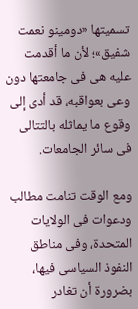تسميتها «دومينو نعمت شفيق»؛ لأن ما أقدمت عليه هى فى جامعتها دون وعى بعواقبه، قد أدى إلى وقوع ما يماثله بالتتالى فى سائر الجامعات.

ومع الوقت تنامت مطالب ودعوات فى الولايات المتحدة، وفى مناطق النفوذ السياسى فيها، بضرورة أن تغادر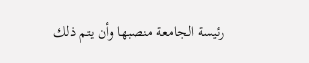رئيسة الجامعة منصبها وأن يتم ذلك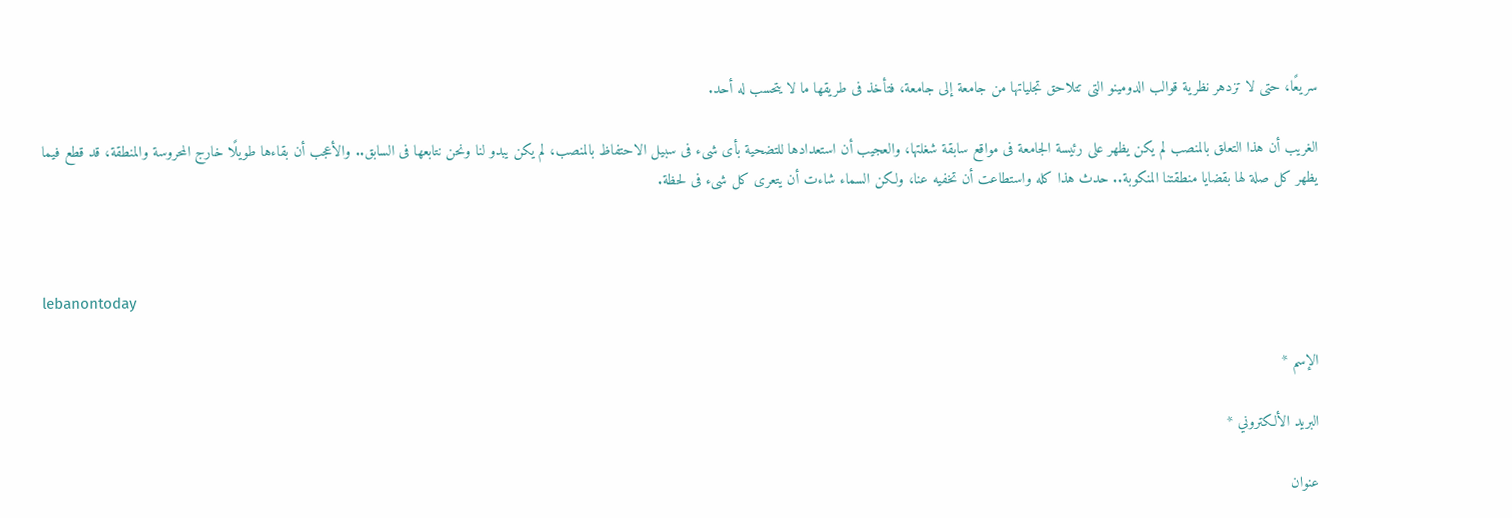سريعًا، حتى لا تزدهر نظرية قوالب الدومينو التى تتلاحق تجلياتها من جامعة إلى جامعة، فتأخذ فى طريقها ما لا يتحسب له أحد.

الغريب أن هذا التعلق بالمنصب لم يكن يظهر على رئيسة الجامعة فى مواقع سابقة شغلتها، والعجيب أن استعدادها للتضحية بأى شىء فى سبيل الاحتفاظ بالمنصب، لم يكن يبدو لنا ونحن نتابعها فى السابق.. والأعجب أن بقاءها طويلًا خارج المحروسة والمنطقة، قد قطع فيما يظهر كل صلة لها بقضايا منطقتنا المنكوبة.. حدث هذا كله واستطاعت أن تخفيه عنا، ولكن السماء شاءت أن يتعرى كل شىء فى لحظة.



lebanontoday

الإسم *

البريد الألكتروني *

عنوان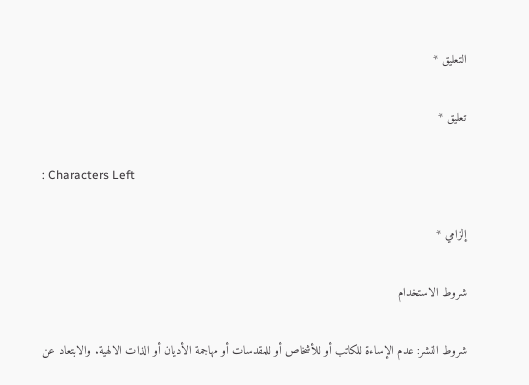التعليق *

تعليق *

: Characters Left

إلزامي *

شروط الاستخدام

شروط النشر: عدم الإساءة للكاتب أو للأشخاص أو للمقدسات أو مهاجمة الأديان أو الذات الالهية. والابتعاد عن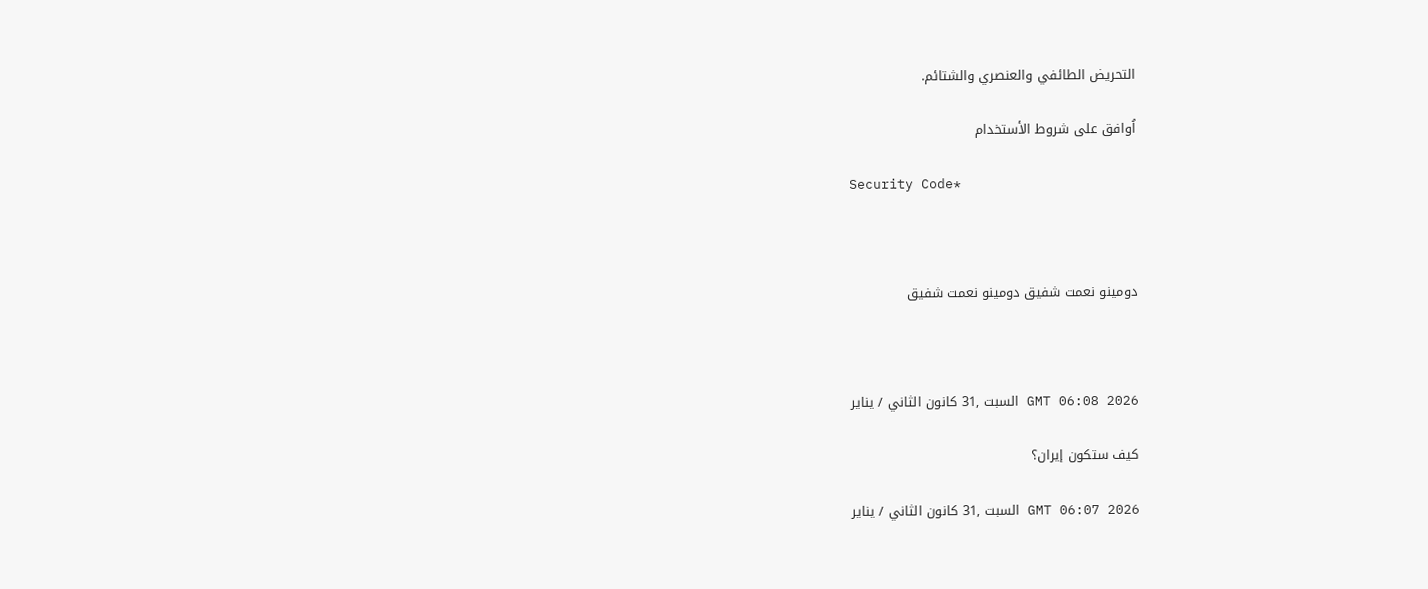التحريض الطائفي والعنصري والشتائم.

اُوافق على شروط الأستخدام

Security Code*



دومينو نعمت شفيق دومينو نعمت شفيق



GMT 06:08 2026 السبت ,31 كانون الثاني / يناير

كيف ستكون إيران؟

GMT 06:07 2026 السبت ,31 كانون الثاني / يناير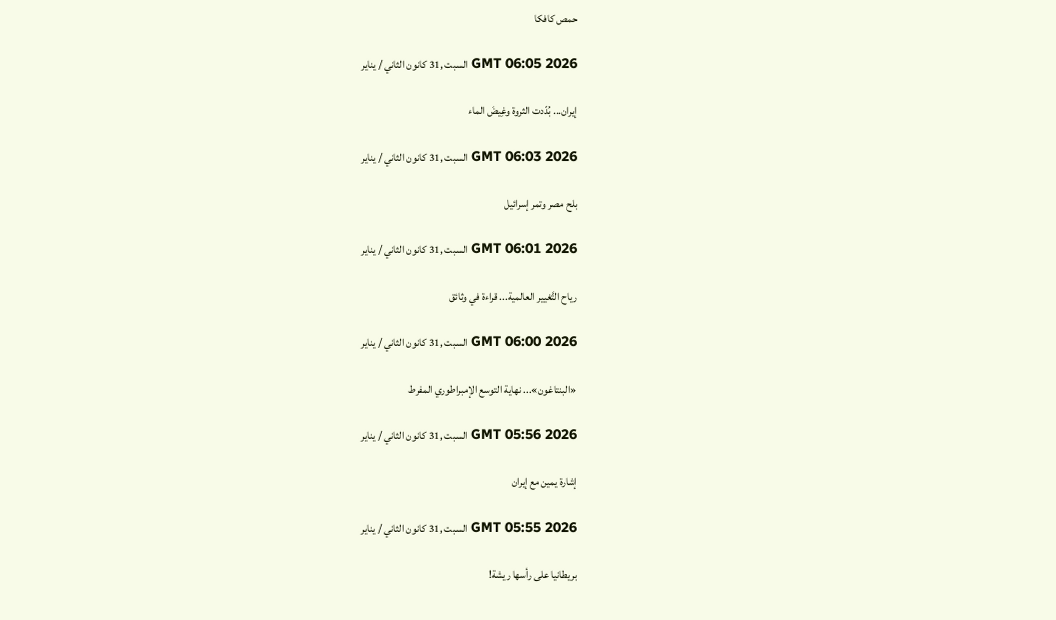حمص كافكا

GMT 06:05 2026 السبت ,31 كانون الثاني / يناير

إيران... بُدّدت الثروة وغِيضَ الماء

GMT 06:03 2026 السبت ,31 كانون الثاني / يناير

بلح مصر وتمر إسرائيل

GMT 06:01 2026 السبت ,31 كانون الثاني / يناير

رياح التَّغيير العالمية... قراءة في وثائق

GMT 06:00 2026 السبت ,31 كانون الثاني / يناير

«البنتاغون»... نهاية التوسع الإمبراطوري المفرط

GMT 05:56 2026 السبت ,31 كانون الثاني / يناير

إشارة يمين مع إيران

GMT 05:55 2026 السبت ,31 كانون الثاني / يناير

بريطانيا على رأسها ريشة!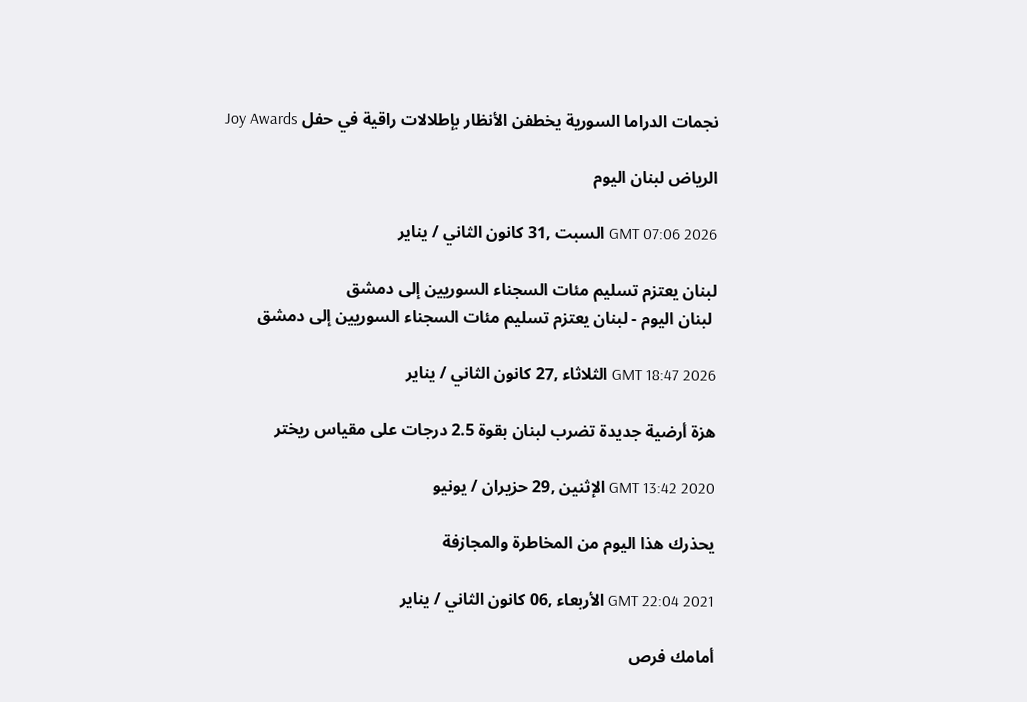نجمات الدراما السورية يخطفن الأنظار بإطلالات راقية في حفل Joy Awards

الرياض لبنان اليوم

GMT 07:06 2026 السبت ,31 كانون الثاني / يناير

لبنان يعتزم تسليم مئات السجناء السوريين إلى دمشق
 لبنان اليوم - لبنان يعتزم تسليم مئات السجناء السوريين إلى دمشق

GMT 18:47 2026 الثلاثاء ,27 كانون الثاني / يناير

هزة أرضية جديدة تضرب لبنان بقوة 2.5 درجات على مقياس ريختر

GMT 13:42 2020 الإثنين ,29 حزيران / يونيو

يحذرك هذا اليوم من المخاطرة والمجازفة

GMT 22:04 2021 الأربعاء ,06 كانون الثاني / يناير

أمامك فرص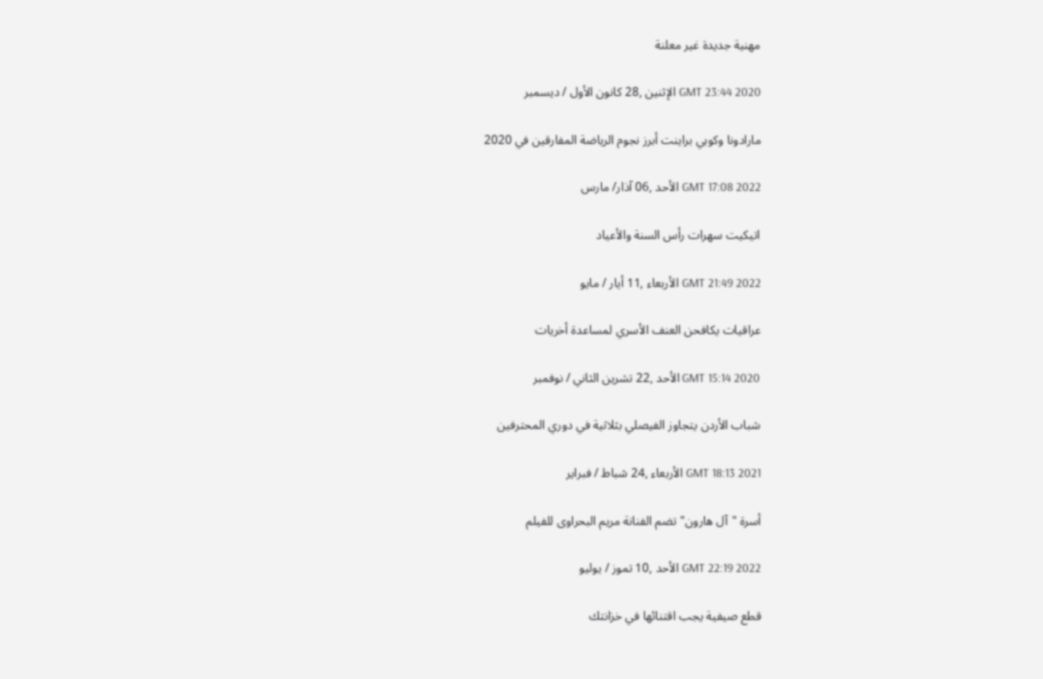مهنية جديدة غير معلنة

GMT 23:44 2020 الإثنين ,28 كانون الأول / ديسمبر

مارادونا وكوبي براينت أبرز نجوم الرياضة المفارقين في 2020

GMT 17:08 2022 الأحد ,06 آذار/ مارس

اتيكيت سهرات رأس السنة والأعياد

GMT 21:49 2022 الأربعاء ,11 أيار / مايو

عراقيات يكافحن العنف الأسري لمساعدة أخريات

GMT 15:14 2020 الأحد ,22 تشرين الثاني / نوفمبر

شباب الأردن يتجاوز الفيصلي بثلاثية في دوري المحترفين

GMT 18:13 2021 الأربعاء ,24 شباط / فبراير

أسرة "آل هارون" تضم الفنانة مريم البحراوى للفيلم

GMT 22:19 2022 الأحد ,10 تموز / يوليو

قطع صيفية يجب اقتنائها في خزانتك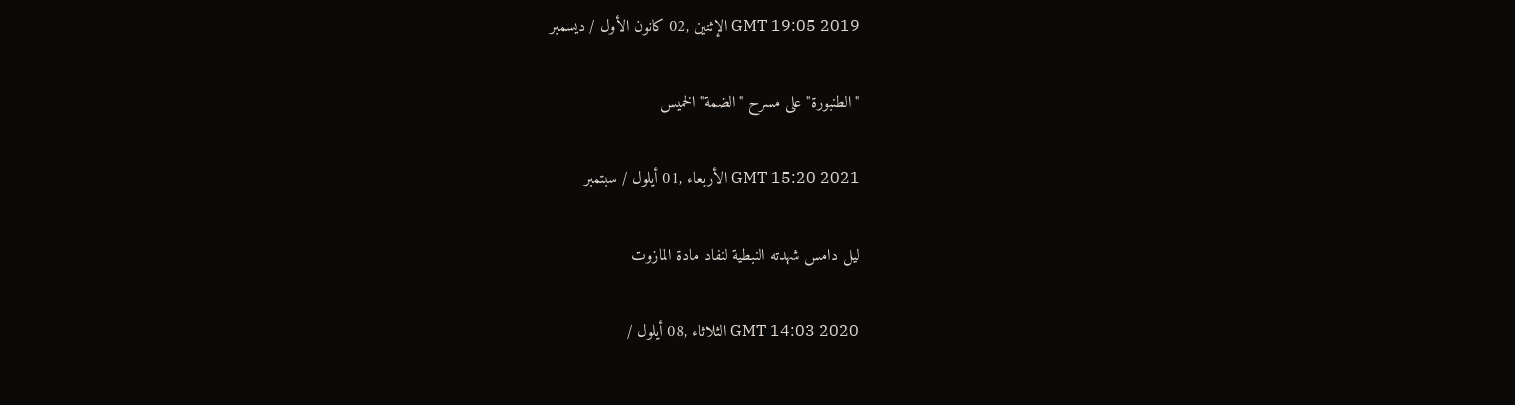GMT 19:05 2019 الإثنين ,02 كانون الأول / ديسمبر

"الطنبورة" على مسرح "الضمة" الخميس

GMT 15:20 2021 الأربعاء ,01 أيلول / سبتمبر

ليل دامس شهدته النبطية لنفاد مادة المازوت

GMT 14:03 2020 الثلاثاء ,08 أيلول /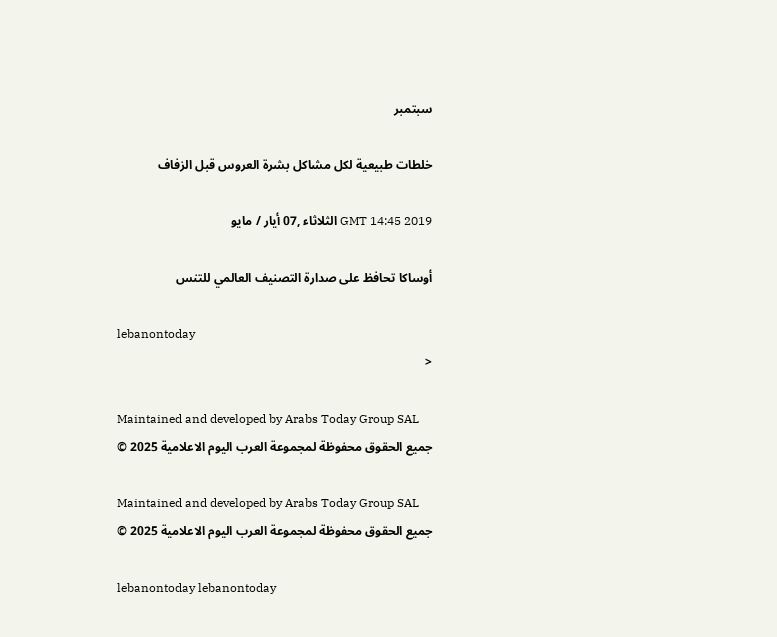سبتمبر

خلطات طبيعية لكل مشاكل بشرة العروس قبل الزفاف

GMT 14:45 2019 الثلاثاء ,07 أيار / مايو

أوساكا تحافظ على صدارة التصنيف العالمي للتنس

lebanontoday
<

Maintained and developed by Arabs Today Group SAL
جميع الحقوق محفوظة لمجموعة العرب اليوم الاعلامية 2025 ©

Maintained and developed by Arabs Today Group SAL
جميع الحقوق محفوظة لمجموعة العرب اليوم الاعلامية 2025 ©

lebanontoday lebanontoday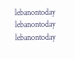lebanontoday lebanontoday
lebanontoday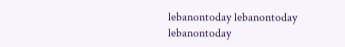lebanontoday lebanontoday
lebanontoday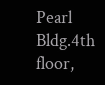Pearl Bldg.4th floor,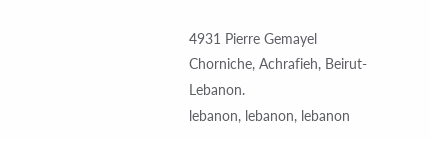4931 Pierre Gemayel Chorniche, Achrafieh, Beirut- Lebanon.
lebanon, lebanon, lebanon